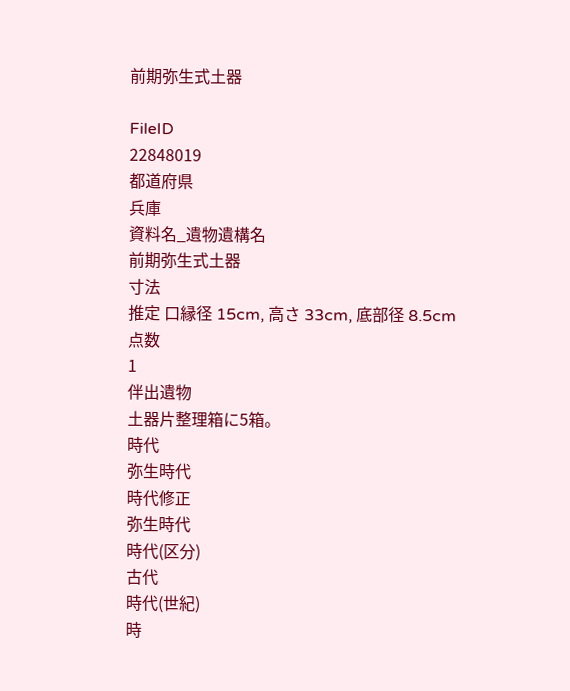前期弥生式土器

FileID
22848019
都道府県
兵庫
資料名_遺物遺構名
前期弥生式土器
寸法
推定 口縁径 15cm, 高さ 33cm, 底部径 8.5cm
点数
1
伴出遺物
土器片整理箱に5箱。
時代
弥生時代
時代修正
弥生時代
時代(区分)
古代
時代(世紀)
時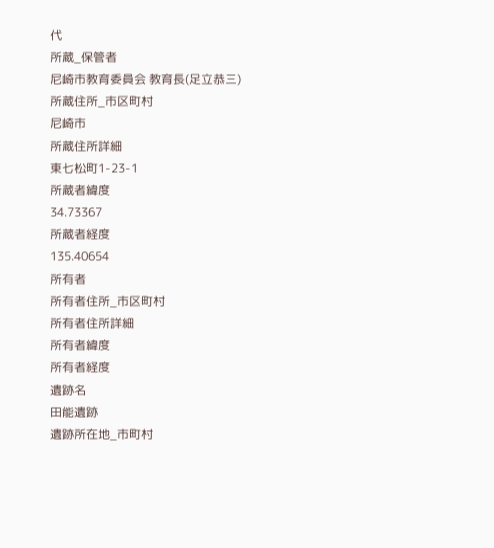代
所蔵_保管者
尼崎市教育委員会 教育長(足立恭三)
所蔵住所_市区町村
尼崎市
所蔵住所詳細
東七松町1-23-1
所蔵者緯度
34.73367
所蔵者経度
135.40654
所有者
所有者住所_市区町村
所有者住所詳細
所有者緯度
所有者経度
遺跡名
田能遺跡
遺跡所在地_市町村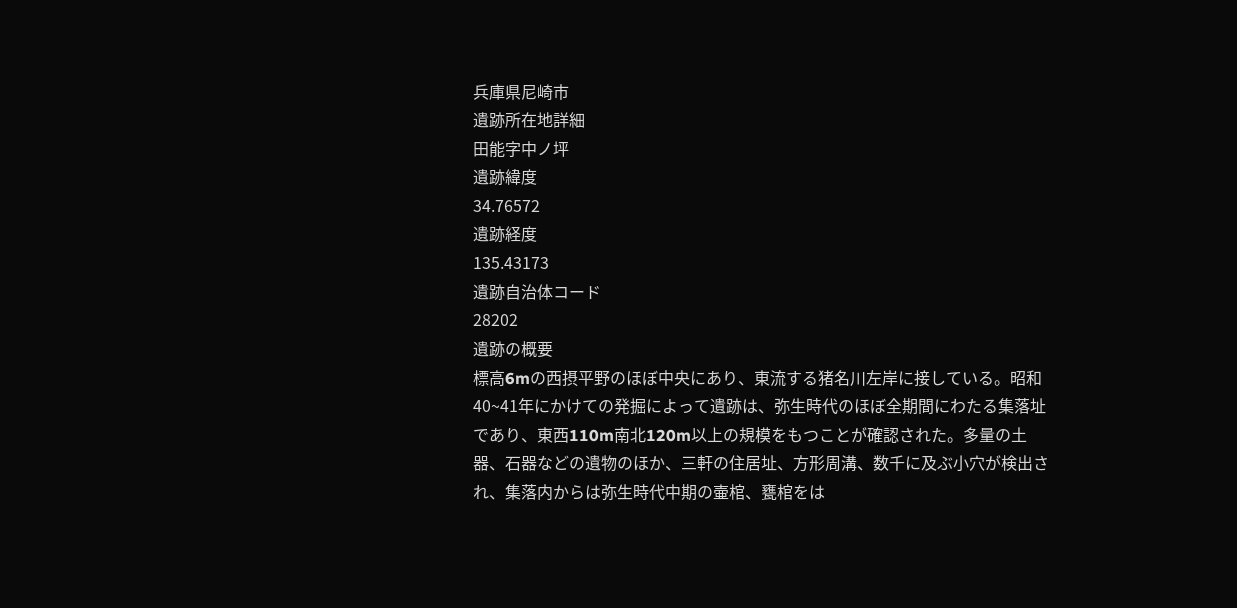兵庫県尼崎市
遺跡所在地詳細
田能字中ノ坪
遺跡緯度
34.76572
遺跡経度
135.43173
遺跡自治体コード
28202
遺跡の概要
標高6mの西摂平野のほぼ中央にあり、東流する猪名川左岸に接している。昭和40~41年にかけての発掘によって遺跡は、弥生時代のほぼ全期間にわたる集落址であり、東西110m南北120m以上の規模をもつことが確認された。多量の土器、石器などの遺物のほか、三軒の住居址、方形周溝、数千に及ぶ小穴が検出され、集落内からは弥生時代中期の壷棺、甕棺をは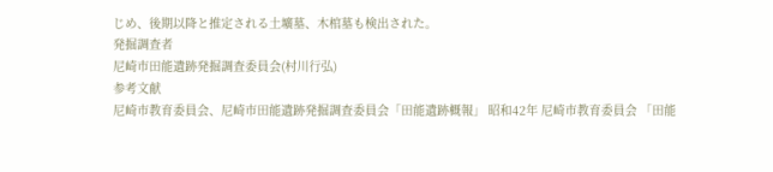じめ、後期以降と推定される土壙墓、木棺墓も検出された。
発掘調査者
尼崎市田能遺跡発掘調査委員会(村川行弘)
参考文献
尼崎市教育委員会、尼崎市田能遺跡発掘調査委員会「田能遺跡概報」 昭和42年 尼崎市教育委員会 「田能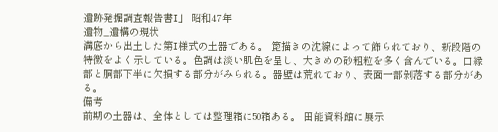遺跡発掘調査報告書I」 昭和47年
遺物_遺構の現状
溝底から出土した第I様式の土器である。 箆描きの沈線によって飾られており、新段階の特徴をよく示している。色調は淡い肌色を呈し、大きめの砂粗粒を多く含んでいる。口縁部と胴部下半に欠損する部分がみられる。器壁は荒れており、表面一部剝落する部分がある。
備考
前期の土器は、全体としては整理箱に50箱ある。 田能資料館に展示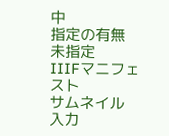中
指定の有無
未指定
IIIFマニフェスト
サムネイル
入力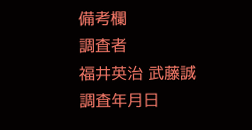備考欄
調査者
福井英治 武藤誠
調査年月日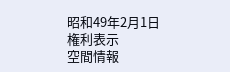昭和49年2月1日
権利表示
空間情報